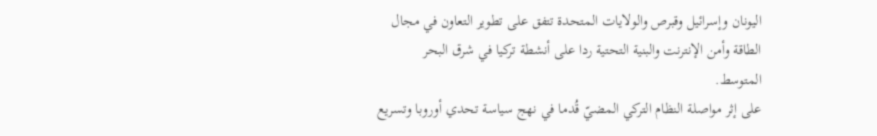اليونان وإسرائيل وقبرص والولايات المتحدة تتفق على تطوير التعاون في مجال الطاقة وأمن الإنترنت والبنية التحتية ردا على أنشطة تركيا في شرق البحر المتوسط.
على إثر مواصلة النظام التركي المضيّ قُدما في نهج سياسة تحدي أوروبا وتسريع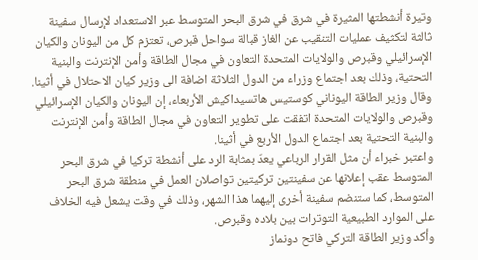وتيرة أنشطتها المثيرة في شرق في شرق البحر المتوسط عبر الاستعداد لإرسال سفينة ثالثة لتكثيف عمليات التنقيب عن الغاز قبالة سواحل قبرص، تعتزم كل من اليونان والكيان الإسرائيلي وقبرص والولايات المتحدة التعاون في مجال الطاقة وأمن الإنترنت والبنية التحتية، وذلك بعد اجتماع وزراء من الدول الثلاثة اضافة الى وزير كيان الاحتلال في أثينا.
وقال وزير الطاقة اليوناني كوستيس هاتسيداكيش الأربعاء، إن اليونان والكيان الإسرائيلي وقبرص والولايات المتحدة اتفقت على تطوير التعاون في مجال الطاقة وأمن الإنترنت والبنية التحتية بعد اجتماع الدول الأربع في أثينا.
واعتبر خبراء أن مثل القرار الرباعي يعدّ بمثابة الرد على أنشطة تركيا في شرق البحر المتوسط عقب إعلانها عن سفينتين تركيتين تواصلان العمل في منطقة شرق البحر المتوسط، كما ستنضم سفينة أخرى إليهما هذا الشهر، وذلك في وقت يشعل فيه الخلاف على الموارد الطبيعية التوترات بين بلاده وقبرص.
وأكد وزير الطاقة التركي فاتح دونماز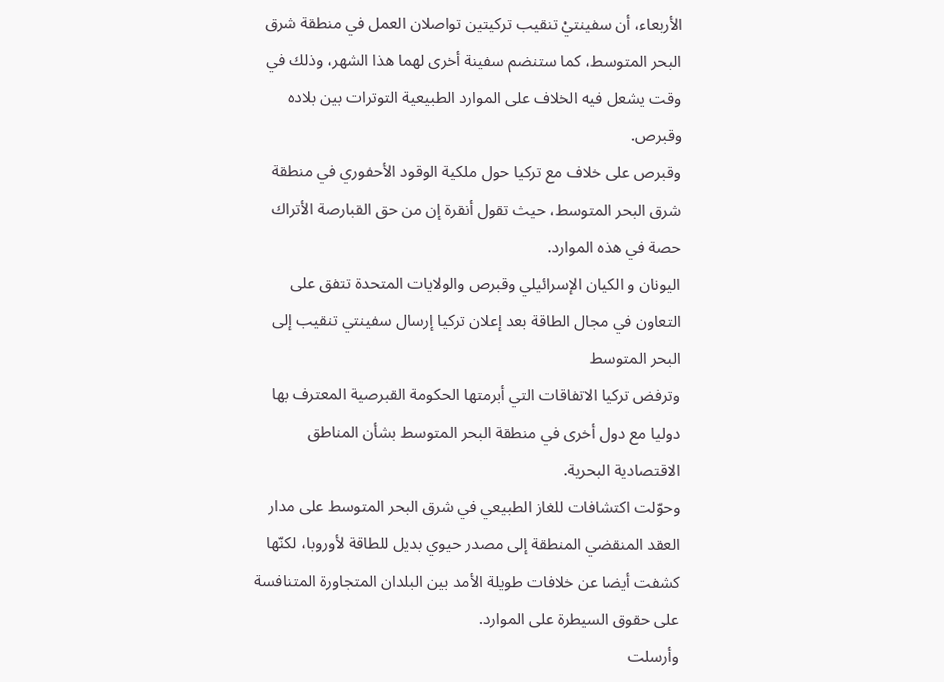الأربعاء، أن سفينتيْ تنقيب تركيتين تواصلان العمل في منطقة شرق البحر المتوسط، كما ستنضم سفينة أخرى لهما هذا الشهر، وذلك في وقت يشعل فيه الخلاف على الموارد الطبيعية التوترات بين بلاده وقبرص.
وقبرص على خلاف مع تركيا حول ملكية الوقود الأحفوري في منطقة شرق البحر المتوسط، حيث تقول أنقرة إن من حق القبارصة الأتراك حصة في هذه الموارد.
اليونان و الكيان الإسرائيلي وقبرص والولايات المتحدة تتفق على التعاون في مجال الطاقة بعد إعلان تركيا إرسال سفينتي تنقيب إلى البحر المتوسط
وترفض تركيا الاتفاقات التي أبرمتها الحكومة القبرصية المعترف بها دوليا مع دول أخرى في منطقة البحر المتوسط بشأن المناطق الاقتصادية البحرية.
وحوّلت اكتشافات للغاز الطبيعي في شرق البحر المتوسط على مدار العقد المنقضي المنطقة إلى مصدر حيوي بديل للطاقة لأوروبا، لكنّها كشفت أيضا عن خلافات طويلة الأمد بين البلدان المتجاورة المتنافسة على حقوق السيطرة على الموارد.
وأرسلت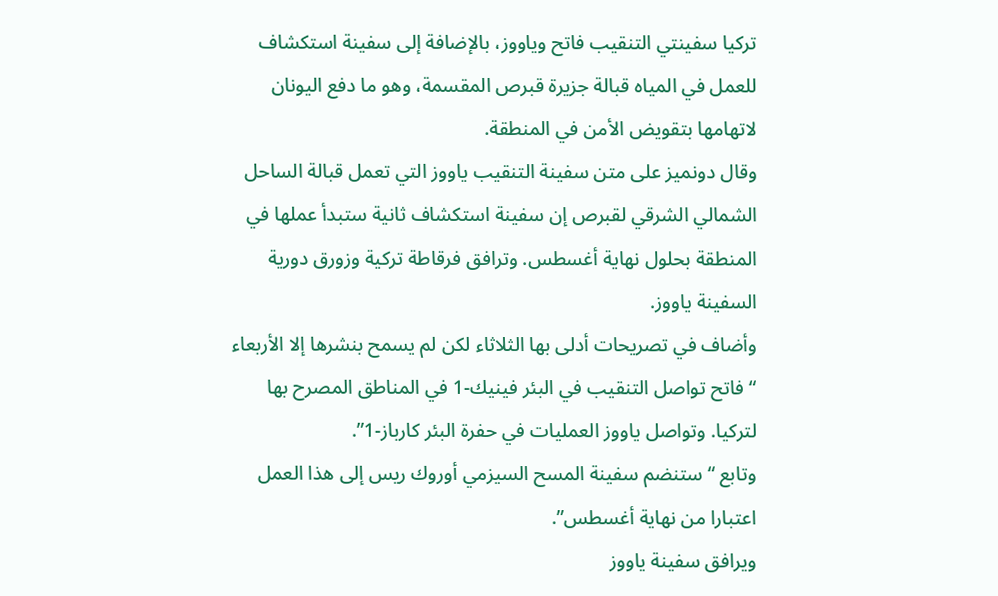تركيا سفينتي التنقيب فاتح وياووز، بالإضافة إلى سفينة استكشاف للعمل في المياه قبالة جزيرة قبرص المقسمة، وهو ما دفع اليونان لاتهامها بتقويض الأمن في المنطقة.
وقال دونميز على متن سفينة التنقيب ياووز التي تعمل قبالة الساحل الشمالي الشرقي لقبرص إن سفينة استكشاف ثانية ستبدأ عملها في المنطقة بحلول نهاية أغسطس. وترافق فرقاطة تركية وزورق دورية السفينة ياووز.
وأضاف في تصريحات أدلى بها الثلاثاء لكن لم يسمح بنشرها إلا الأربعاء “فاتح تواصل التنقيب في البئر فينيك-1 في المناطق المصرح بها لتركيا. وتواصل ياووز العمليات في حفرة البئر كارباز-1”.
وتابع “ستنضم سفينة المسح السيزمي أوروك ريس إلى هذا العمل اعتبارا من نهاية أغسطس”.
ويرافق سفينة ياووز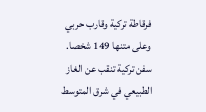فرقاطة تركية وقارب حربي وعلى متنها 149 شخصا.
سفن تركية تنقب عن الغاز الطبيعي في شرق المتوسط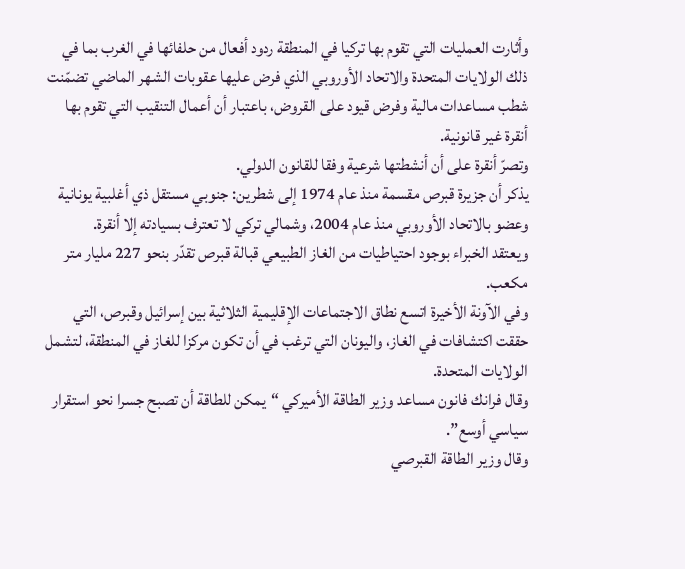وأثارت العمليات التي تقوم بها تركيا في المنطقة ردود أفعال من حلفائها في الغرب بما في ذلك الولايات المتحدة والاتحاد الأوروبي الذي فرض عليها عقوبات الشهر الماضي تضمّنت شطب مساعدات مالية وفرض قيود على القروض، باعتبار أن أعمال التنقيب التي تقوم بها أنقرة غير قانونية.
وتصرّ أنقرة على أن أنشطتها شرعية وفقا للقانون الدولي.
يذكر أن جزيرة قبرص مقسمة منذ عام 1974 إلى شطرين: جنوبي مستقل ذي أغلبية يونانية وعضو بالاتحاد الأوروبي منذ عام 2004، وشمالي تركي لا تعترف بسيادته إلا أنقرة.
ويعتقد الخبراء بوجود احتياطيات من الغاز الطبيعي قبالة قبرص تقدّر بنحو 227 مليار متر مكعب.
وفي الآونة الأخيرة اتسع نطاق الاجتماعات الإقليمية الثلاثية بين إسرائيل وقبرص، التي حققت اكتشافات في الغاز، واليونان التي ترغب في أن تكون مركزا للغاز في المنطقة، لتشمل الولايات المتحدة.
وقال فرانك فانون مساعد وزير الطاقة الأميركي “يمكن للطاقة أن تصبح جسرا نحو استقرار سياسي أوسع”.
وقال وزير الطاقة القبرصي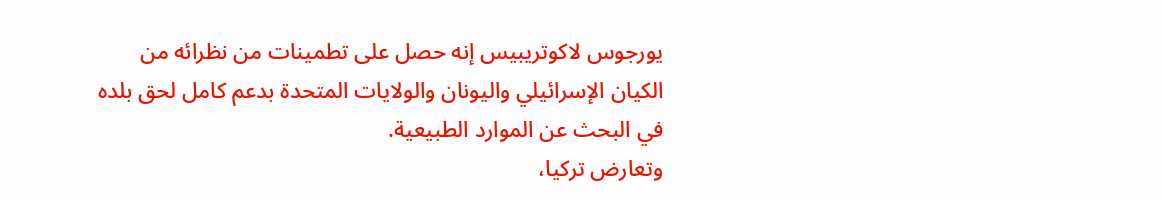يورجوس لاكوتريبيس إنه حصل على تطمينات من نظرائه من الكيان الإسرائيلي واليونان والولايات المتحدة بدعم كامل لحق بلده في البحث عن الموارد الطبيعية.
وتعارض تركيا،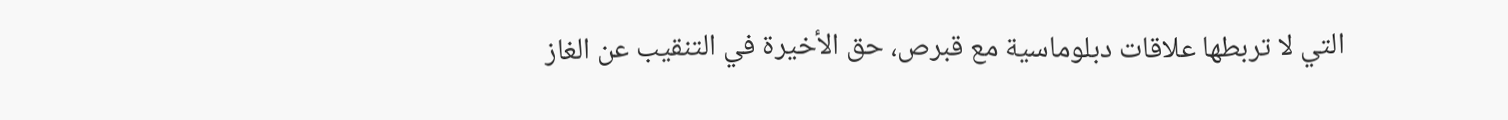التي لا تربطها علاقات دبلوماسية مع قبرص، حق الأخيرة في التنقيب عن الغاز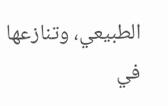الطبيعي، وتنازعها في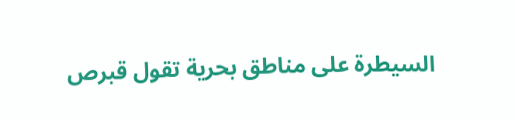السيطرة على مناطق بحرية تقول قبرص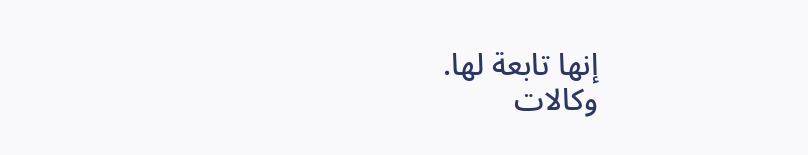إنها تابعة لها.
وكالات